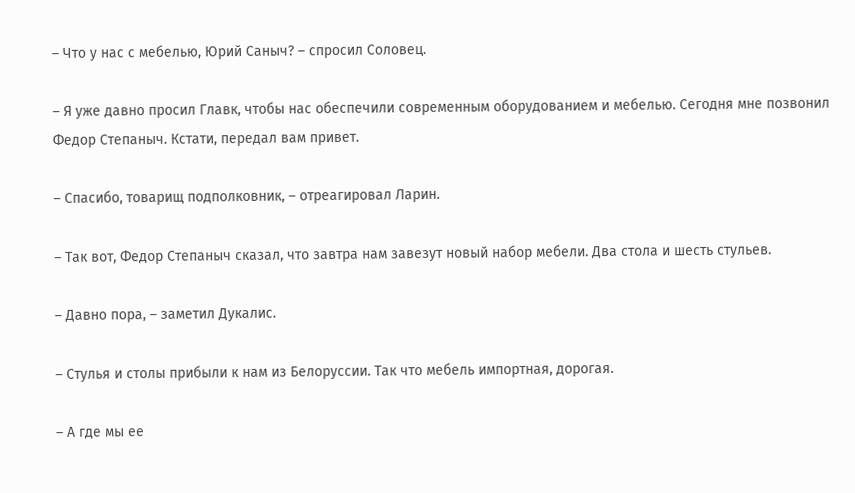– Что у нас с мебелью, Юрий Саныч? – спросил Соловец.

– Я уже давно просил Главк, чтобы нас обеспечили современным оборудованием и мебелью. Сегодня мне позвонил Федор Степаныч. Кстати, передал вам привет.

– Спасибо, товарищ подполковник, – отреагировал Ларин.

– Так вот, Федор Степаныч сказал, что завтра нам завезут новый набор мебели. Два стола и шесть стульев.

– Давно пора, – заметил Дукалис.

– Стулья и столы прибыли к нам из Белоруссии. Так что мебель импортная, дорогая.

– А где мы ее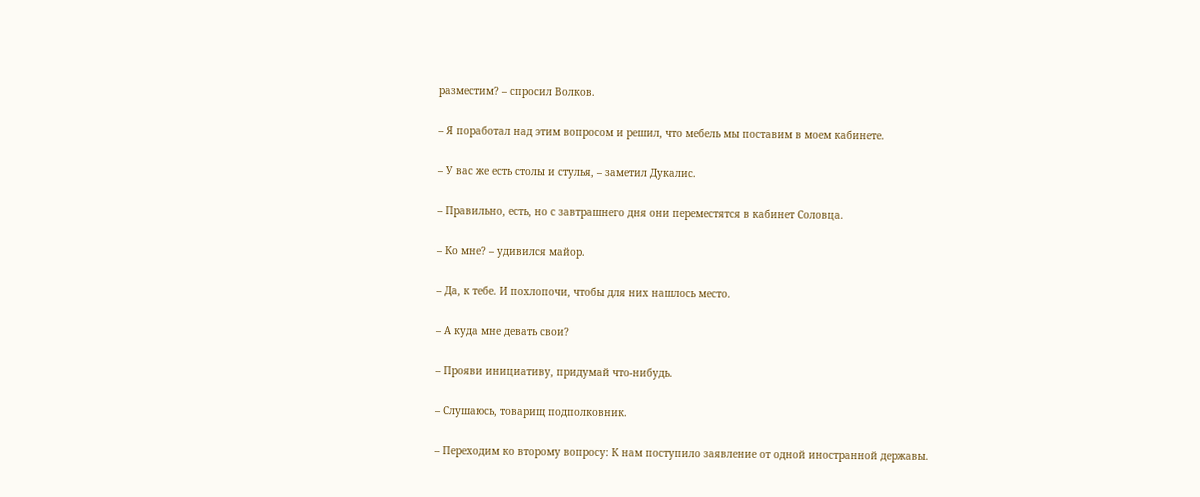разместим? – спросил Волков.

– Я поработал над этим вопросом и решил, что мебель мы поставим в моем кабинете.

– У вас же есть столы и стулья, – заметил Дукалис.

– Правильно, есть, но с завтрашнего дня они переместятся в кабинет Соловца.

– Ко мне? – удивился майор.

– Да, к тебе. И похлопочи, чтобы для них нашлось место.

– А куда мне девать свои?

– Прояви инициативу, придумай что-нибудь.

– Слушаюсь, товарищ подполковник.

– Переходим ко второму вопросу: К нам поступило заявление от одной иностранной державы.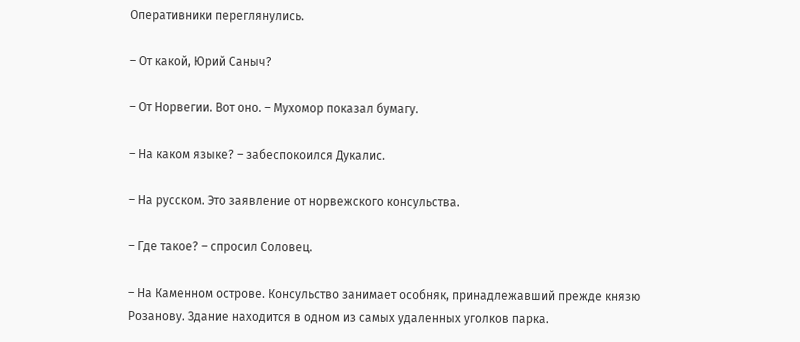Оперативники переглянулись.

– От какой, Юрий Саныч?

– От Норвегии. Вот оно. – Мухомор показал бумагу.

– На каком языке? – забеспокоился Дукалис.

– На русском. Это заявление от норвежского консульства.

– Где такое? – спросил Соловец.

– На Каменном острове. Консульство занимает особняк, принадлежавший прежде князю Розанову. Здание находится в одном из самых удаленных уголков парка.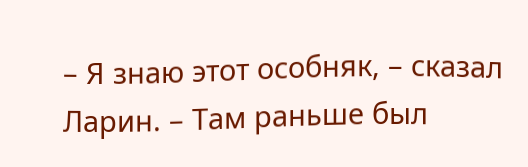– Я знаю этот особняк, – сказал Ларин. – Там раньше был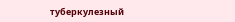туберкулезный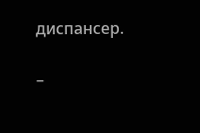диспансер.

–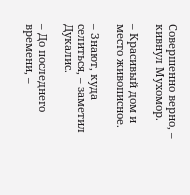Совершенно верно, – кивнул Мухомор.

– Красивый дом и место живописное.

– Знают, куда селиться, – заметил Дукалис.

– До последнего времени, –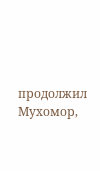продолжил Мухомор,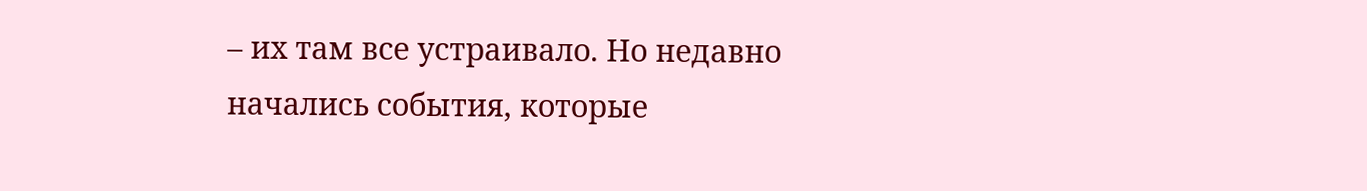– их там все устраивало. Но недавно начались события, которые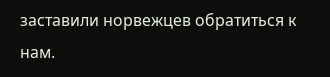заставили норвежцев обратиться к нам.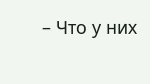– Что у них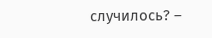случилось? –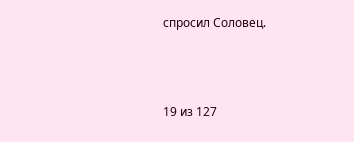спросил Соловец.



19 из 127